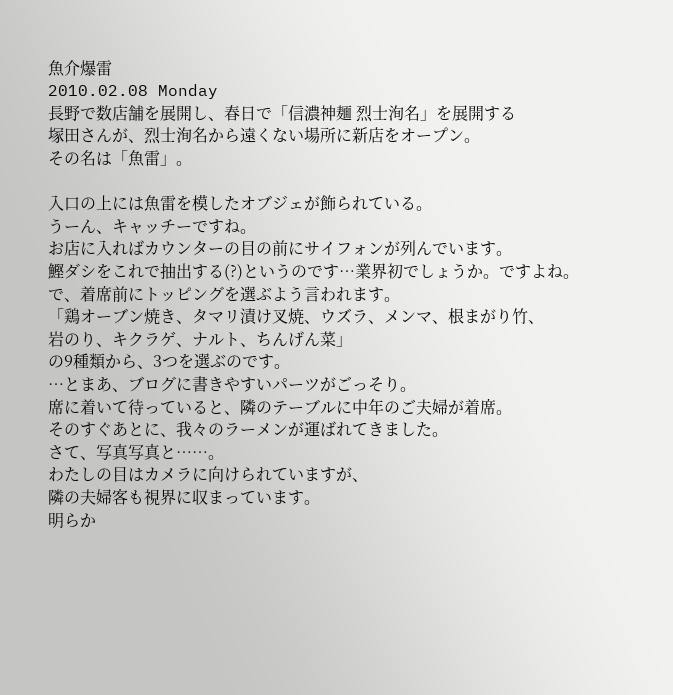魚介爆雷
2010.02.08 Monday
長野で数店舗を展開し、春日で「信濃神麺 烈士洵名」を展開する
塚田さんが、烈士洵名から遠くない場所に新店をオープン。
その名は「魚雷」。

入口の上には魚雷を模したオブジェが飾られている。
うーん、キャッチーですね。
お店に入ればカウンターの目の前にサイフォンが列んでいます。
鰹ダシをこれで抽出する(?)というのです…業界初でしょうか。ですよね。
で、着席前にトッピングを選ぶよう言われます。
「鶏オーブン焼き、タマリ漬け叉焼、ウズラ、メンマ、根まがり竹、
岩のり、キクラゲ、ナルト、ちんげん菜」
の9種類から、3つを選ぶのです。
…とまあ、ブログに書きやすいパーツがごっそり。
席に着いて待っていると、隣のテーブルに中年のご夫婦が着席。
そのすぐあとに、我々のラーメンが運ばれてきました。
さて、写真写真と……。
わたしの目はカメラに向けられていますが、
隣の夫婦客も視界に収まっています。
明らか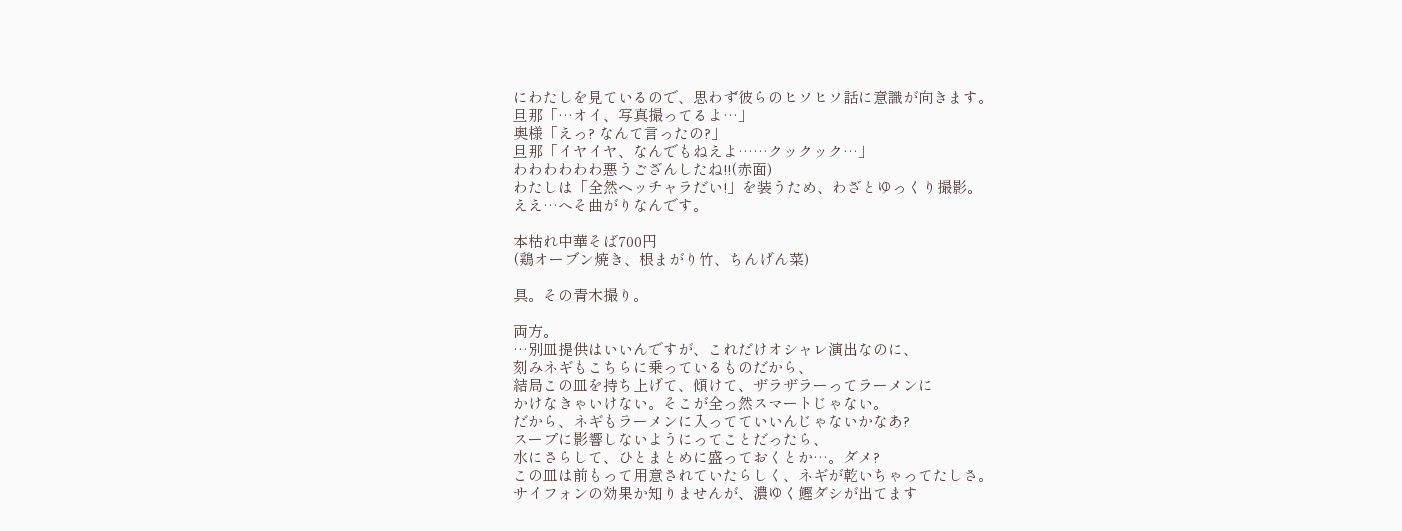にわたしを見ているので、思わず彼らのヒソヒソ話に意識が向きます。
旦那「…オイ、写真撮ってるよ…」
奥様「えっ? なんて言ったの?」
旦那「イヤイヤ、なんでもねえよ……クックック…」
わわわわわわ悪うござんしたね!!(赤面)
わたしは「全然ヘッチャラだい!」を装うため、わざとゆっくり撮影。
ええ…へそ曲がりなんです。

本枯れ中華そば700円
(鶏オーブン焼き、根まがり竹、ちんげん菜)

具。その青木撮り。

両方。
…別皿提供はいいんですが、これだけオシャレ演出なのに、
刻みネギもこちらに乗っているものだから、
結局この皿を持ち上げて、傾けて、ザラザラーってラーメンに
かけなきゃいけない。そこが全っ然スマートじゃない。
だから、ネギもラーメンに入ってていいんじゃないかなあ?
スープに影響しないようにってことだったら、
水にさらして、ひとまとめに盛っておくとか…。ダメ?
この皿は前もって用意されていたらしく、ネギが乾いちゃってたしさ。
サイフォンの効果か知りませんが、濃ゆく鰹ダシが出てます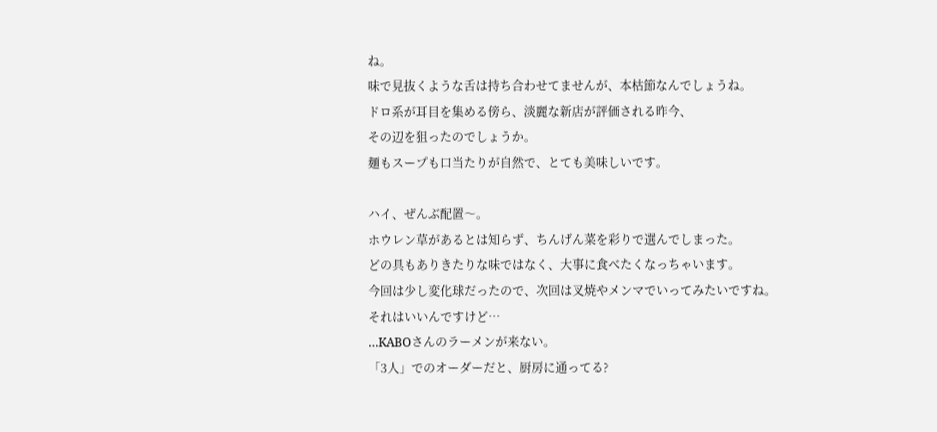ね。
味で見抜くような舌は持ち合わせてませんが、本枯節なんでしょうね。
ドロ系が耳目を集める傍ら、淡麗な新店が評価される昨今、
その辺を狙ったのでしょうか。
麺もスープも口当たりが自然で、とても美味しいです。

ハイ、ぜんぶ配置〜。
ホウレン草があるとは知らず、ちんげん菜を彩りで選んでしまった。
どの具もありきたりな味ではなく、大事に食べたくなっちゃいます。
今回は少し変化球だったので、次回は叉焼やメンマでいってみたいですね。
それはいいんですけど…
…KABOさんのラーメンが来ない。
「3人」でのオーダーだと、厨房に通ってる?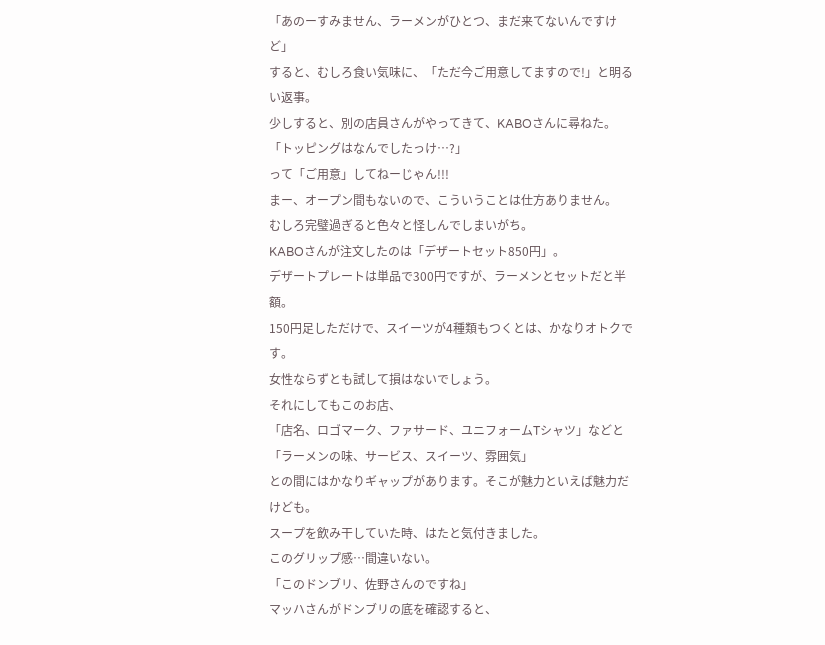「あのーすみません、ラーメンがひとつ、まだ来てないんですけど」
すると、むしろ食い気味に、「ただ今ご用意してますので!」と明るい返事。
少しすると、別の店員さんがやってきて、KABOさんに尋ねた。
「トッピングはなんでしたっけ…?」
って「ご用意」してねーじゃん!!!
まー、オープン間もないので、こういうことは仕方ありません。
むしろ完璧過ぎると色々と怪しんでしまいがち。
KABOさんが注文したのは「デザートセット850円」。
デザートプレートは単品で300円ですが、ラーメンとセットだと半額。
150円足しただけで、スイーツが4種類もつくとは、かなりオトクです。
女性ならずとも試して損はないでしょう。
それにしてもこのお店、
「店名、ロゴマーク、ファサード、ユニフォームTシャツ」などと
「ラーメンの味、サービス、スイーツ、雰囲気」
との間にはかなりギャップがあります。そこが魅力といえば魅力だけども。
スープを飲み干していた時、はたと気付きました。
このグリップ感…間違いない。
「このドンブリ、佐野さんのですね」
マッハさんがドンブリの底を確認すると、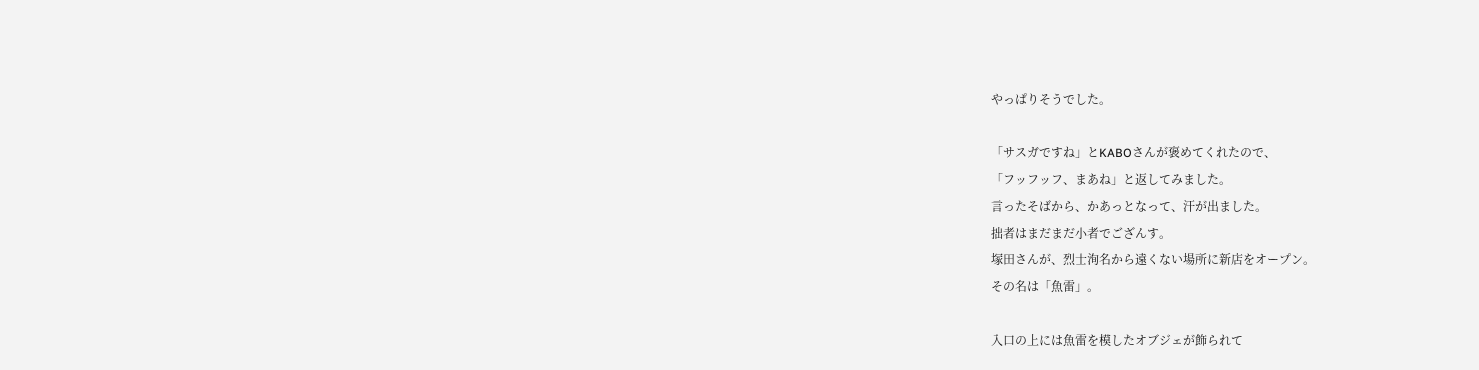やっぱりそうでした。

「サスガですね」とKABOさんが褒めてくれたので、
「フッフッフ、まあね」と返してみました。
言ったそばから、かあっとなって、汗が出ました。
拙者はまだまだ小者でござんす。
塚田さんが、烈士洵名から遠くない場所に新店をオープン。
その名は「魚雷」。

入口の上には魚雷を模したオブジェが飾られて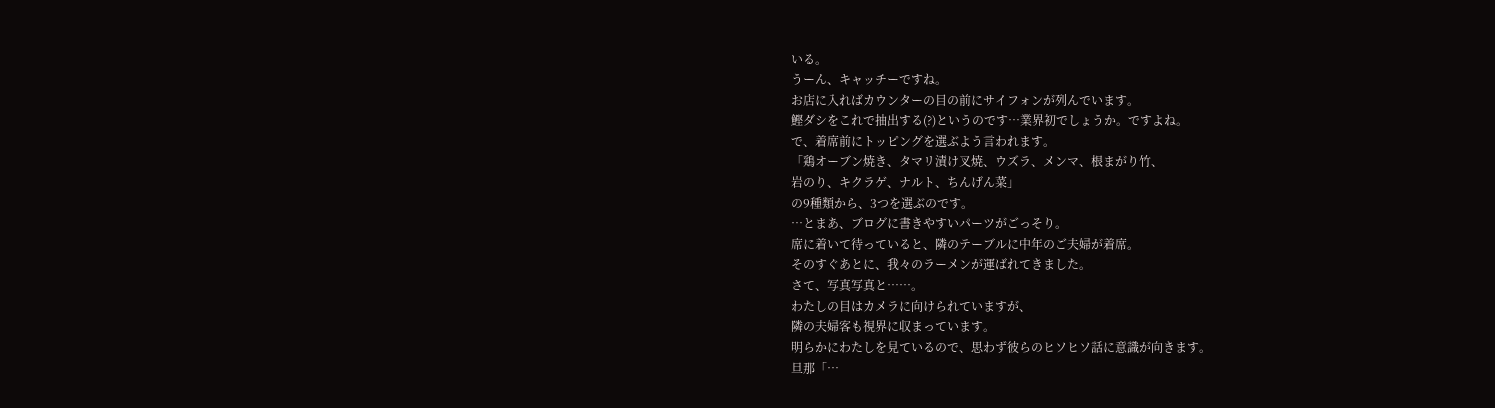いる。
うーん、キャッチーですね。
お店に入ればカウンターの目の前にサイフォンが列んでいます。
鰹ダシをこれで抽出する(?)というのです…業界初でしょうか。ですよね。
で、着席前にトッピングを選ぶよう言われます。
「鶏オーブン焼き、タマリ漬け叉焼、ウズラ、メンマ、根まがり竹、
岩のり、キクラゲ、ナルト、ちんげん菜」
の9種類から、3つを選ぶのです。
…とまあ、ブログに書きやすいパーツがごっそり。
席に着いて待っていると、隣のテーブルに中年のご夫婦が着席。
そのすぐあとに、我々のラーメンが運ばれてきました。
さて、写真写真と……。
わたしの目はカメラに向けられていますが、
隣の夫婦客も視界に収まっています。
明らかにわたしを見ているので、思わず彼らのヒソヒソ話に意識が向きます。
旦那「…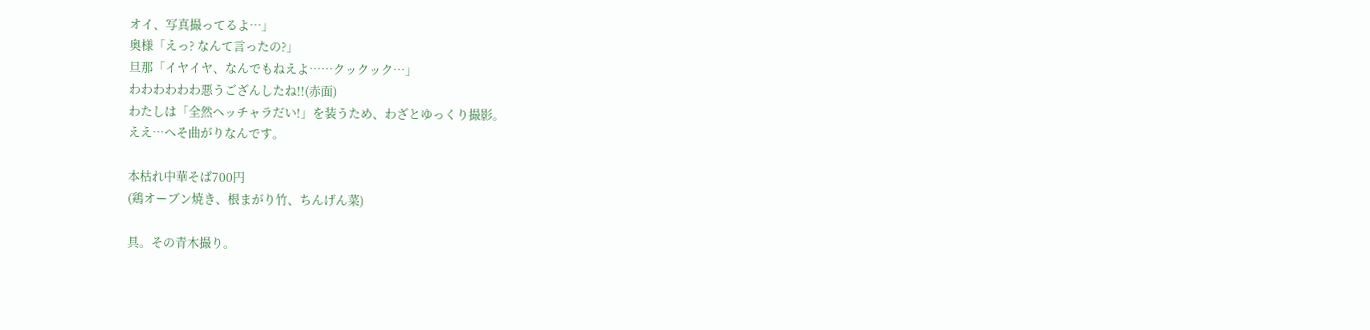オイ、写真撮ってるよ…」
奥様「えっ? なんて言ったの?」
旦那「イヤイヤ、なんでもねえよ……クックック…」
わわわわわわ悪うござんしたね!!(赤面)
わたしは「全然ヘッチャラだい!」を装うため、わざとゆっくり撮影。
ええ…へそ曲がりなんです。

本枯れ中華そば700円
(鶏オーブン焼き、根まがり竹、ちんげん菜)

具。その青木撮り。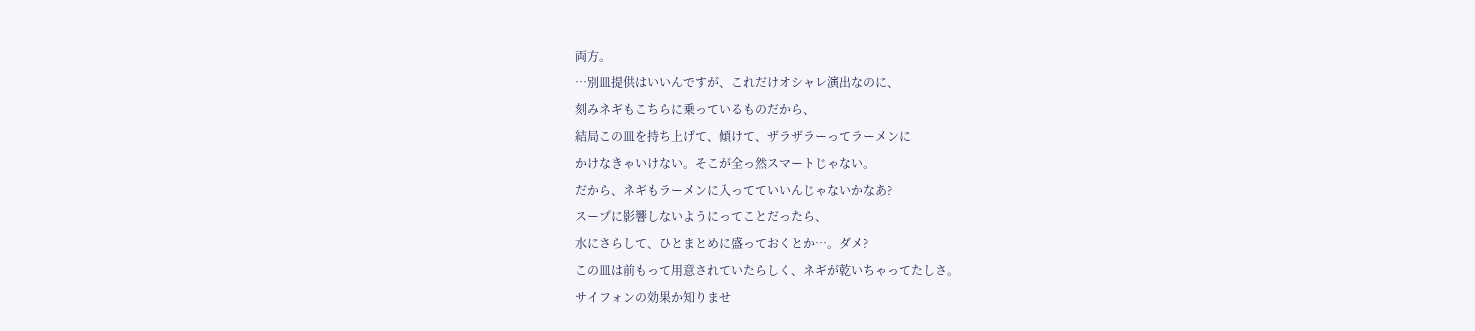両方。
…別皿提供はいいんですが、これだけオシャレ演出なのに、
刻みネギもこちらに乗っているものだから、
結局この皿を持ち上げて、傾けて、ザラザラーってラーメンに
かけなきゃいけない。そこが全っ然スマートじゃない。
だから、ネギもラーメンに入ってていいんじゃないかなあ?
スープに影響しないようにってことだったら、
水にさらして、ひとまとめに盛っておくとか…。ダメ?
この皿は前もって用意されていたらしく、ネギが乾いちゃってたしさ。
サイフォンの効果か知りませ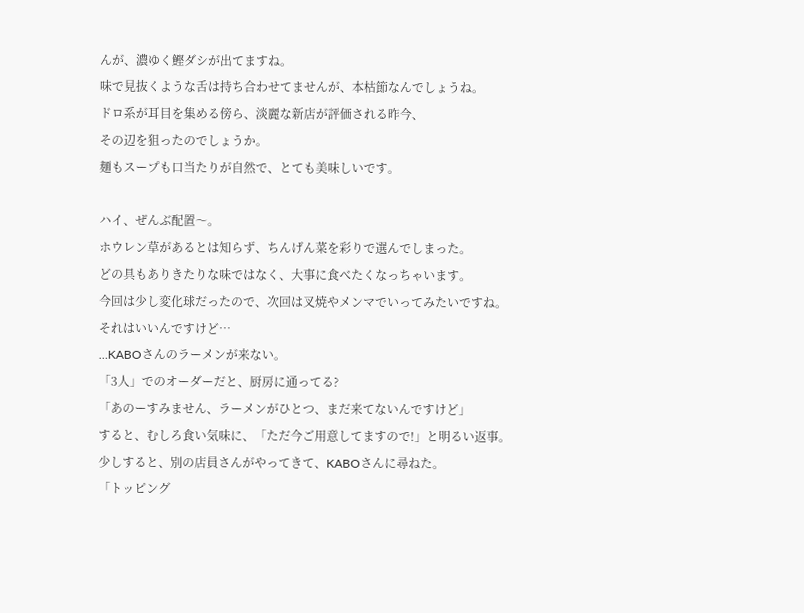んが、濃ゆく鰹ダシが出てますね。
味で見抜くような舌は持ち合わせてませんが、本枯節なんでしょうね。
ドロ系が耳目を集める傍ら、淡麗な新店が評価される昨今、
その辺を狙ったのでしょうか。
麺もスープも口当たりが自然で、とても美味しいです。

ハイ、ぜんぶ配置〜。
ホウレン草があるとは知らず、ちんげん菜を彩りで選んでしまった。
どの具もありきたりな味ではなく、大事に食べたくなっちゃいます。
今回は少し変化球だったので、次回は叉焼やメンマでいってみたいですね。
それはいいんですけど…
…KABOさんのラーメンが来ない。
「3人」でのオーダーだと、厨房に通ってる?
「あのーすみません、ラーメンがひとつ、まだ来てないんですけど」
すると、むしろ食い気味に、「ただ今ご用意してますので!」と明るい返事。
少しすると、別の店員さんがやってきて、KABOさんに尋ねた。
「トッピング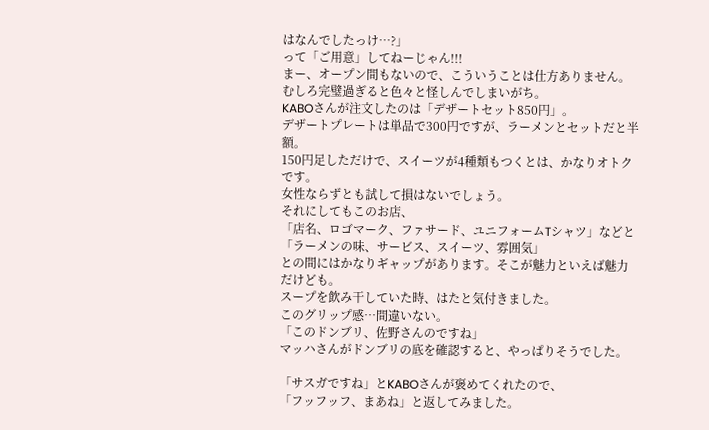はなんでしたっけ…?」
って「ご用意」してねーじゃん!!!
まー、オープン間もないので、こういうことは仕方ありません。
むしろ完璧過ぎると色々と怪しんでしまいがち。
KABOさんが注文したのは「デザートセット850円」。
デザートプレートは単品で300円ですが、ラーメンとセットだと半額。
150円足しただけで、スイーツが4種類もつくとは、かなりオトクです。
女性ならずとも試して損はないでしょう。
それにしてもこのお店、
「店名、ロゴマーク、ファサード、ユニフォームTシャツ」などと
「ラーメンの味、サービス、スイーツ、雰囲気」
との間にはかなりギャップがあります。そこが魅力といえば魅力だけども。
スープを飲み干していた時、はたと気付きました。
このグリップ感…間違いない。
「このドンブリ、佐野さんのですね」
マッハさんがドンブリの底を確認すると、やっぱりそうでした。

「サスガですね」とKABOさんが褒めてくれたので、
「フッフッフ、まあね」と返してみました。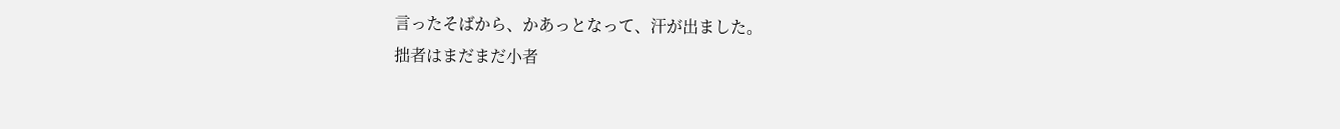言ったそばから、かあっとなって、汗が出ました。
拙者はまだまだ小者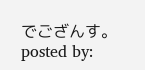でござんす。
posted by: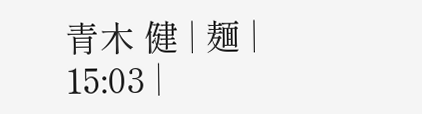青木 健 | 麺 | 15:03 |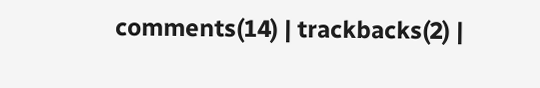comments(14) | trackbacks(2) |